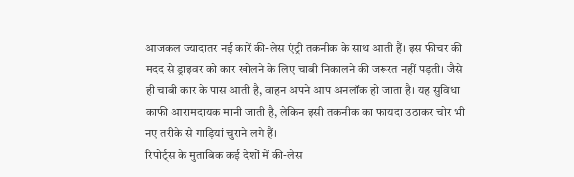आजकल ज्यादातर नई कारें की-लेस एंट्री तकनीक के साथ आती हैं। इस फीचर की मदद से ड्राइवर को कार खोलने के लिए चाबी निकालने की जरूरत नहीं पड़ती। जैसे ही चाबी कार के पास आती है, वाहन अपने आप अनलॉक हो जाता है। यह सुविधा काफी आरामदायक मानी जाती है, लेकिन इसी तकनीक का फायदा उठाकर चोर भी नए तरीके से गाड़ियां चुराने लगे हैं।
रिपोर्ट्स के मुताबिक कई देशों में की-लेस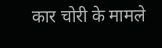कार चोरी के मामले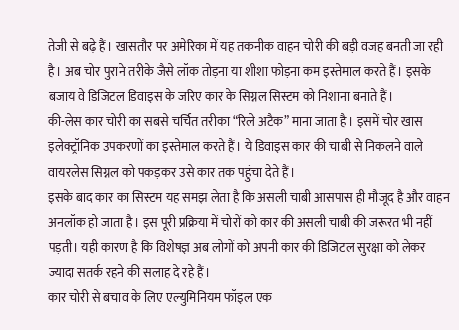तेजी से बढ़े हैं। खासतौर पर अमेरिका में यह तकनीक वाहन चोरी की बड़ी वजह बनती जा रही है। अब चोर पुराने तरीके जैसे लॉक तोड़ना या शीशा फोड़ना कम इस्तेमाल करते हैं। इसके बजाय वे डिजिटल डिवाइस के जरिए कार के सिग्नल सिस्टम को निशाना बनाते हैं।
की-लेस कार चोरी का सबसे चर्चित तरीका “रिले अटैक” माना जाता है। इसमें चोर खास इलेक्ट्रॉनिक उपकरणों का इस्तेमाल करते हैं। ये डिवाइस कार की चाबी से निकलने वाले वायरलेस सिग्नल को पकड़कर उसे कार तक पहुंचा देते हैं।
इसके बाद कार का सिस्टम यह समझ लेता है कि असली चाबी आसपास ही मौजूद है और वाहन अनलॉक हो जाता है। इस पूरी प्रक्रिया में चोरों को कार की असली चाबी की जरूरत भी नहीं पड़ती। यही कारण है कि विशेषज्ञ अब लोगों को अपनी कार की डिजिटल सुरक्षा को लेकर ज्यादा सतर्क रहने की सलाह दे रहे हैं।
कार चोरी से बचाव के लिए एल्युमिनियम फॉइल एक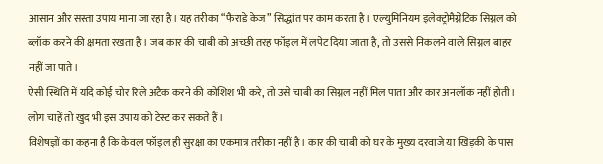आसान और सस्ता उपाय माना जा रहा है। यह तरीका “फैराडे केज” सिद्धांत पर काम करता है। एल्युमिनियम इलेक्ट्रोमैग्नेटिक सिग्नल को ब्लॉक करने की क्षमता रखता है। जब कार की चाबी को अच्छी तरह फॉइल में लपेट दिया जाता है, तो उससे निकलने वाले सिग्नल बाहर नहीं जा पाते।
ऐसी स्थिति में यदि कोई चोर रिले अटैक करने की कोशिश भी करे, तो उसे चाबी का सिग्नल नहीं मिल पाता और कार अनलॉक नहीं होती। लोग चाहें तो खुद भी इस उपाय को टेस्ट कर सकते हैं।
विशेषज्ञों का कहना है कि केवल फॉइल ही सुरक्षा का एकमात्र तरीका नहीं है। कार की चाबी को घर के मुख्य दरवाजे या खिड़की के पास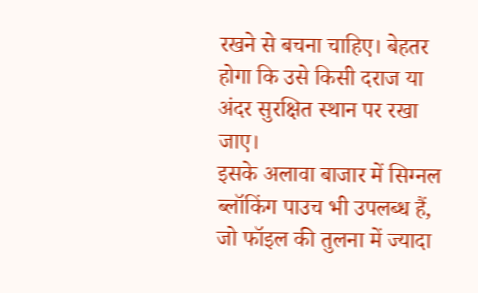रखने से बचना चाहिए। बेहतर होगा कि उसे किसी दराज या अंदर सुरक्षित स्थान पर रखा जाए।
इसके अलावा बाजार में सिग्नल ब्लॉकिंग पाउच भी उपलब्ध हैं, जो फॉइल की तुलना में ज्यादा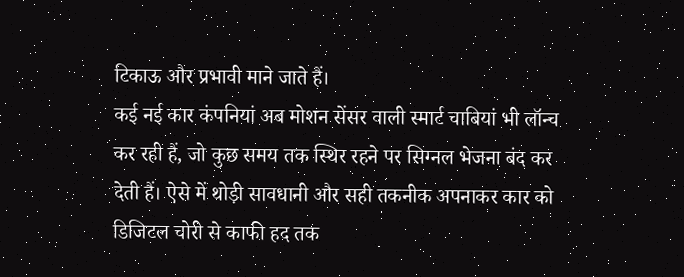टिकाऊ और प्रभावी माने जाते हैं।
कई नई कार कंपनियां अब मोशन सेंसर वाली स्मार्ट चाबियां भी लॉन्च कर रही हैं, जो कुछ समय तक स्थिर रहने पर सिग्नल भेजना बंद कर देती हैं। ऐसे में थोड़ी सावधानी और सही तकनीक अपनाकर कार को डिजिटल चोरी से काफी हद तक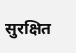सुरक्षित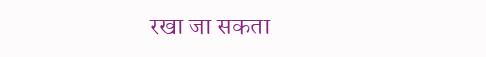रखा जा सकता